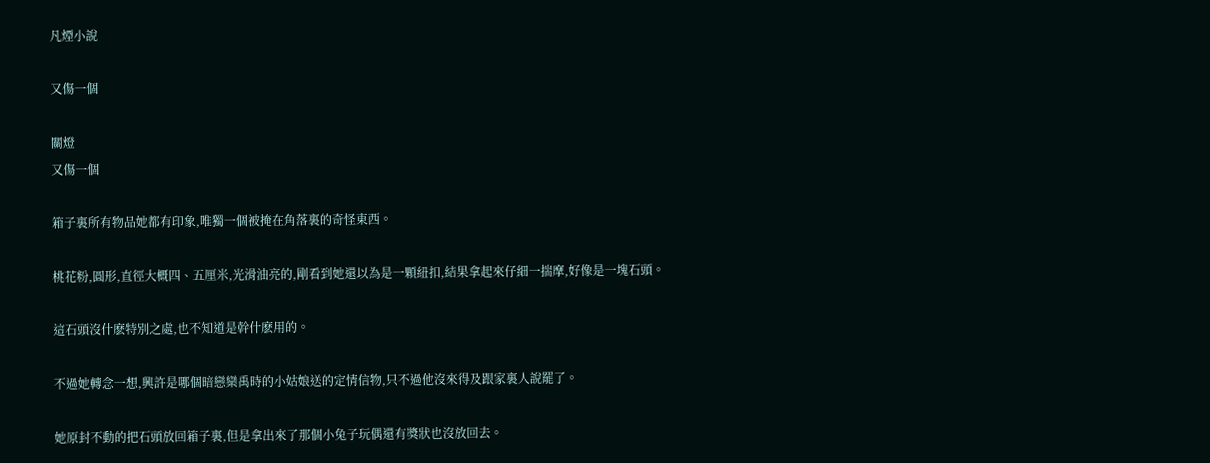凡煙小說

又傷一個

關燈
又傷一個

箱子裏所有物品她都有印象,唯獨一個被掩在角落裏的奇怪東西。

桃花粉,圓形,直徑大概四、五厘米,光滑油亮的,剛看到她還以為是一顆紐扣,結果拿起來仔細一揣摩,好像是一塊石頭。

這石頭沒什麽特別之處,也不知道是幹什麽用的。

不過她轉念一想,興許是哪個暗戀欒禹時的小姑娘送的定情信物,只不過他沒來得及跟家裏人說罷了。

她原封不動的把石頭放回箱子裏,但是拿出來了那個小兔子玩偶還有獎狀也沒放回去。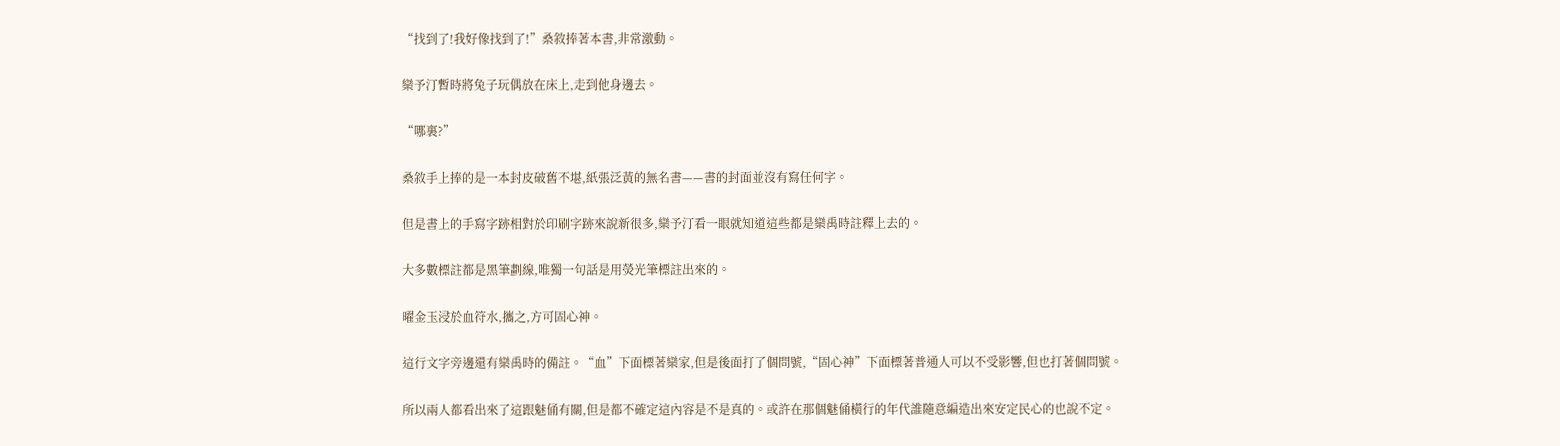“找到了!我好像找到了!”桑敘捧著本書,非常激動。

欒予汀暫時將兔子玩偶放在床上,走到他身邊去。

“哪裏?”

桑敘手上捧的是一本封皮破舊不堪,紙張泛黃的無名書——書的封面並沒有寫任何字。

但是書上的手寫字跡相對於印刷字跡來說新很多,欒予汀看一眼就知道這些都是欒禹時註釋上去的。

大多數標註都是黑筆劃線,唯獨一句話是用熒光筆標註出來的。

曜金玉浸於血符水,攜之,方可固心神。

這行文字旁邊還有欒禹時的備註。“血”下面標著欒家,但是後面打了個問號,“固心神”下面標著普通人可以不受影響,但也打著個問號。

所以兩人都看出來了這跟魅俑有關,但是都不確定這內容是不是真的。或許在那個魅俑橫行的年代誰隨意編造出來安定民心的也說不定。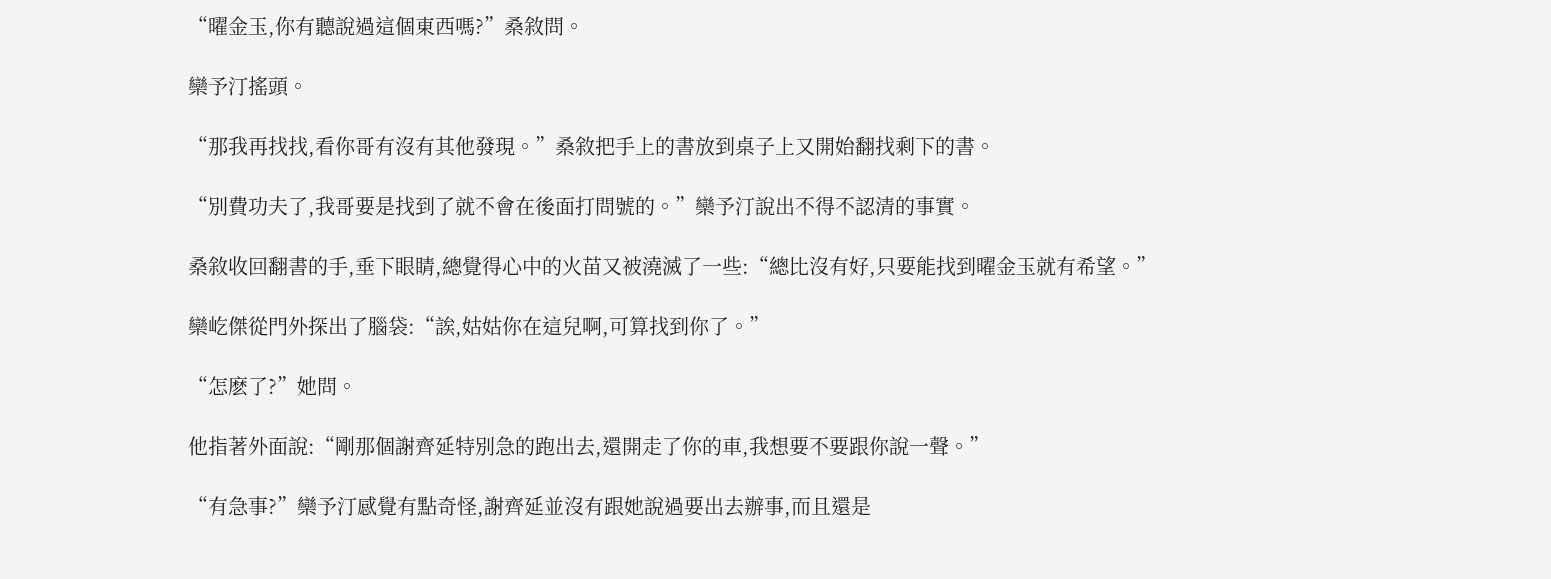“曜金玉,你有聽說過這個東西嗎?”桑敘問。

欒予汀搖頭。

“那我再找找,看你哥有沒有其他發現。”桑敘把手上的書放到桌子上又開始翻找剩下的書。

“別費功夫了,我哥要是找到了就不會在後面打問號的。”欒予汀說出不得不認清的事實。

桑敘收回翻書的手,垂下眼睛,總覺得心中的火苗又被澆滅了一些:“總比沒有好,只要能找到曜金玉就有希望。”

欒屹傑從門外探出了腦袋:“誒,姑姑你在這兒啊,可算找到你了。”

“怎麽了?”她問。

他指著外面說:“剛那個謝齊延特別急的跑出去,還開走了你的車,我想要不要跟你說一聲。”

“有急事?”欒予汀感覺有點奇怪,謝齊延並沒有跟她說過要出去辦事,而且還是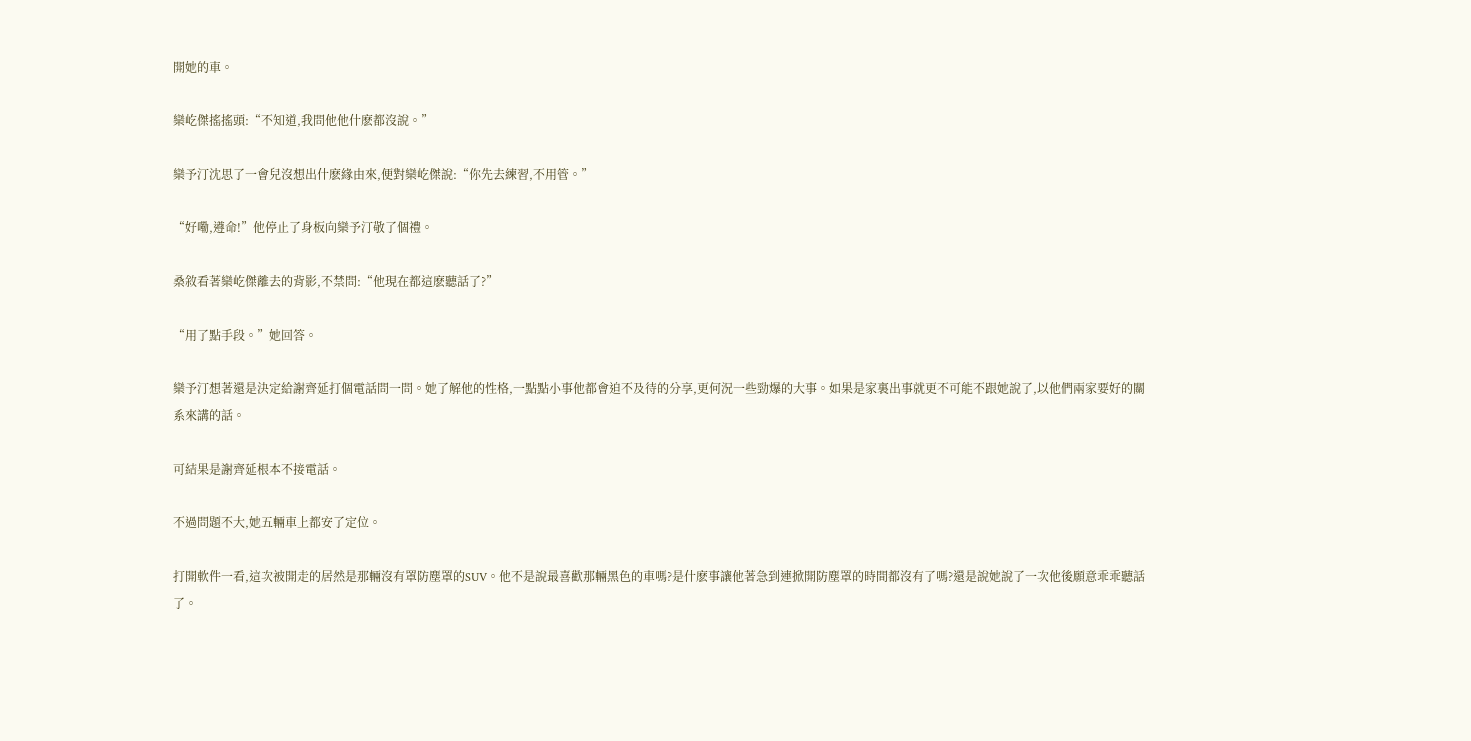開她的車。

欒屹傑搖搖頭:“不知道,我問他他什麽都沒說。”

欒予汀沈思了一會兒沒想出什麽緣由來,便對欒屹傑說:“你先去練習,不用管。”

“好嘞,遵命!”他停止了身板向欒予汀敬了個禮。

桑敘看著欒屹傑離去的背影,不禁問:“他現在都這麽聽話了?”

“用了點手段。”她回答。

欒予汀想著還是決定給謝齊延打個電話問一問。她了解他的性格,一點點小事他都會迫不及待的分享,更何況一些勁爆的大事。如果是家裏出事就更不可能不跟她說了,以他們兩家要好的關系來講的話。

可結果是謝齊延根本不接電話。

不過問題不大,她五輛車上都安了定位。

打開軟件一看,這次被開走的居然是那輛沒有罩防塵罩的SUV。他不是說最喜歡那輛黑色的車嗎?是什麽事讓他著急到連掀開防塵罩的時間都沒有了嗎?還是說她說了一次他後願意乖乖聽話了。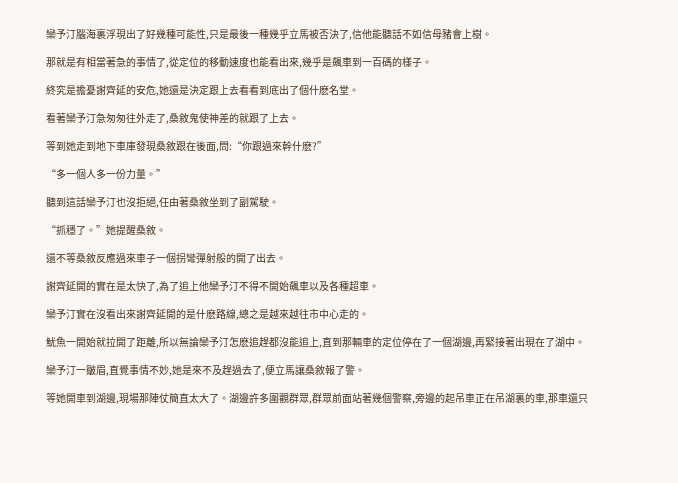欒予汀腦海裏浮現出了好幾種可能性,只是最後一種幾乎立馬被否決了,信他能聽話不如信母豬會上樹。

那就是有相當著急的事情了,從定位的移動速度也能看出來,幾乎是飆車到一百碼的樣子。

終究是擔憂謝齊延的安危,她還是決定跟上去看看到底出了個什麽名堂。

看著欒予汀急匆匆往外走了,桑敘鬼使神差的就跟了上去。

等到她走到地下車庫發現桑敘跟在後面,問:“你跟過來幹什麽?”

“多一個人多一份力量。”

聽到這話欒予汀也沒拒絕,任由著桑敘坐到了副駕駛。

“抓穩了。”她提醒桑敘。

還不等桑敘反應過來車子一個拐彎彈射般的開了出去。

謝齊延開的實在是太快了,為了追上他欒予汀不得不開始飆車以及各種超車。

欒予汀實在沒看出來謝齊延開的是什麽路線,總之是越來越往市中心走的。

魷魚一開始就拉開了距離,所以無論欒予汀怎麽追趕都沒能追上,直到那輛車的定位停在了一個湖邊,再緊接著出現在了湖中。

欒予汀一皺眉,直覺事情不妙,她是來不及趕過去了,便立馬讓桑敘報了警。

等她開車到湖邊,現場那陣仗簡直太大了。湖邊許多圍觀群眾,群眾前面站著幾個警察,旁邊的起吊車正在吊湖裏的車,那車還只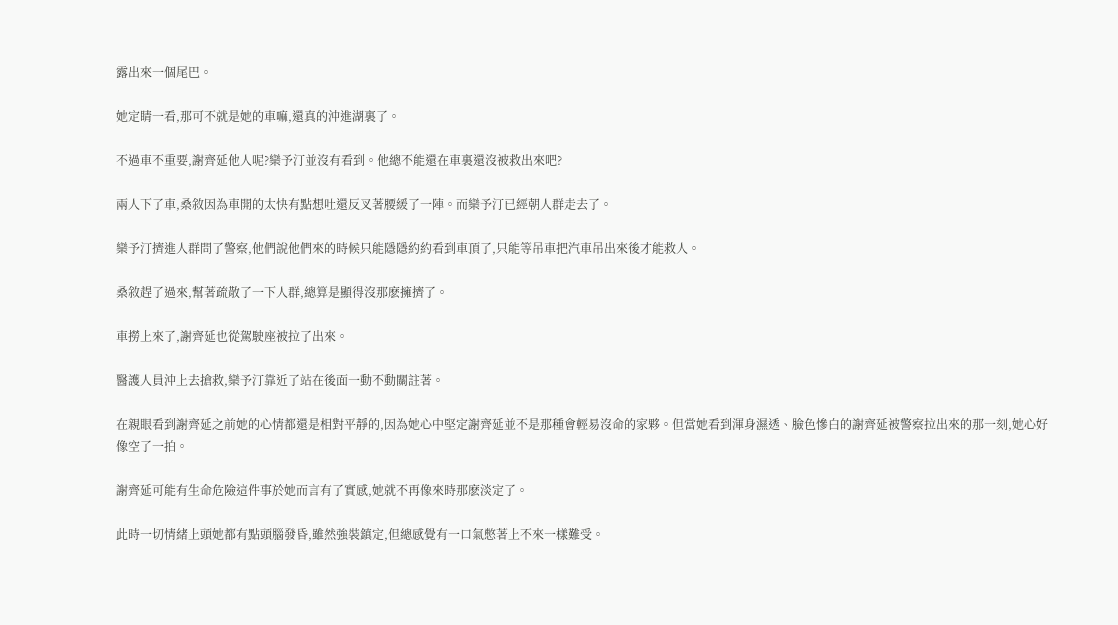露出來一個尾巴。

她定睛一看,那可不就是她的車嘛,還真的沖進湖裏了。

不過車不重要,謝齊延他人呢?欒予汀並沒有看到。他總不能還在車裏還沒被救出來吧?

兩人下了車,桑敘因為車開的太快有點想吐還反叉著腰緩了一陣。而欒予汀已經朝人群走去了。

欒予汀擠進人群問了警察,他們說他們來的時候只能隱隱約約看到車頂了,只能等吊車把汽車吊出來後才能救人。

桑敘趕了過來,幫著疏散了一下人群,總算是顯得沒那麽擁擠了。

車撈上來了,謝齊延也從駕駛座被拉了出來。

醫護人員沖上去搶救,欒予汀靠近了站在後面一動不動關註著。

在親眼看到謝齊延之前她的心情都還是相對平靜的,因為她心中堅定謝齊延並不是那種會輕易沒命的家夥。但當她看到渾身濕透、臉色慘白的謝齊延被警察拉出來的那一刻,她心好像空了一拍。

謝齊延可能有生命危險這件事於她而言有了實感,她就不再像來時那麽淡定了。

此時一切情緒上頭她都有點頭腦發昏,雖然強裝鎮定,但總感覺有一口氣憋著上不來一樣難受。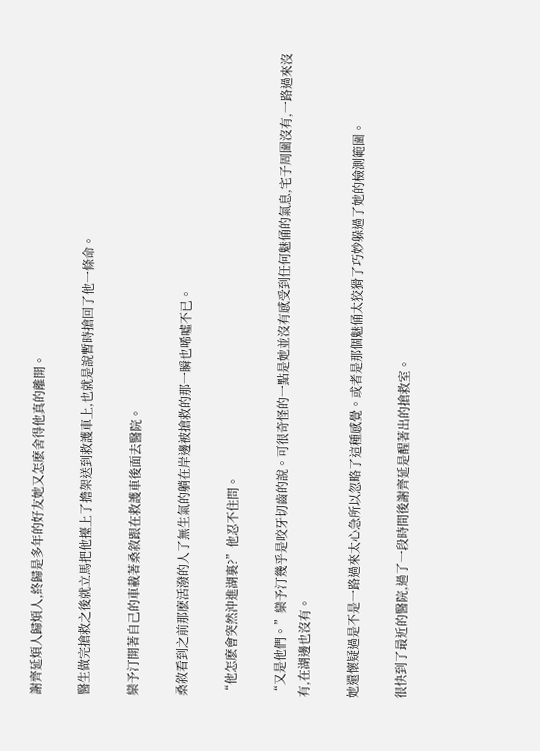謝齊延煩人歸煩人,終歸是多年的好友她又怎麽舍得他真的離開。

醫生做完搶救之後就立馬把他擡上了擔架送到救護車上,也就是說暫時搶回了他一條命。

欒予汀開著自己的車載著桑敘跟在救護車後面去醫院。

桑敘看到之前那麽活潑的人了無生氣的躺在岸邊被搶救的那一瞬也唏噓不已。

“他怎麽會突然沖進湖裏?”他忍不住問。

“又是他們。”欒予汀幾乎是咬牙切齒的說。可很奇怪的一點是她並沒有感受到任何魅俑的氣息,宅子周圍沒有,一路過來沒有,在湖邊也沒有。

她還懷疑過是不是一路過來太心急所以忽略了這種感覺。或者是那個魅俑太狡猾了巧妙躲過了她的檢測範圍。

很快到了最近的醫院,過了一段時間後謝齊延是醒著出的搶救室。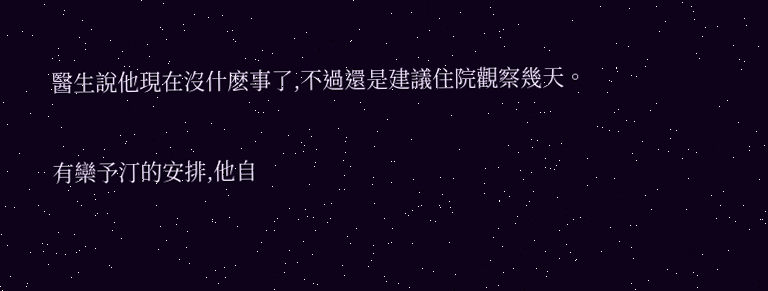醫生說他現在沒什麽事了,不過還是建議住院觀察幾天。

有欒予汀的安排,他自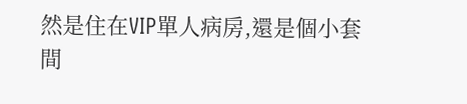然是住在VIP單人病房,還是個小套間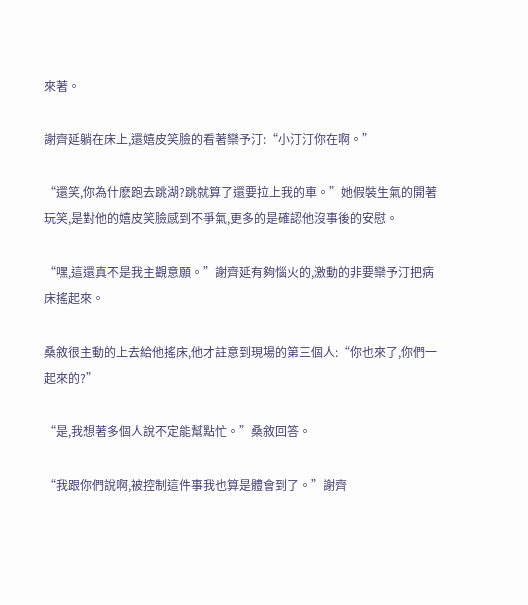來著。

謝齊延躺在床上,還嬉皮笑臉的看著欒予汀:“小汀汀你在啊。”

“還笑,你為什麽跑去跳湖?跳就算了還要拉上我的車。”她假裝生氣的開著玩笑,是對他的嬉皮笑臉感到不爭氣,更多的是確認他沒事後的安慰。

“嘿,這還真不是我主觀意願。”謝齊延有夠惱火的,激動的非要欒予汀把病床搖起來。

桑敘很主動的上去給他搖床,他才註意到現場的第三個人:“你也來了,你們一起來的?”

“是,我想著多個人說不定能幫點忙。”桑敘回答。

“我跟你們說啊,被控制這件事我也算是體會到了。”謝齊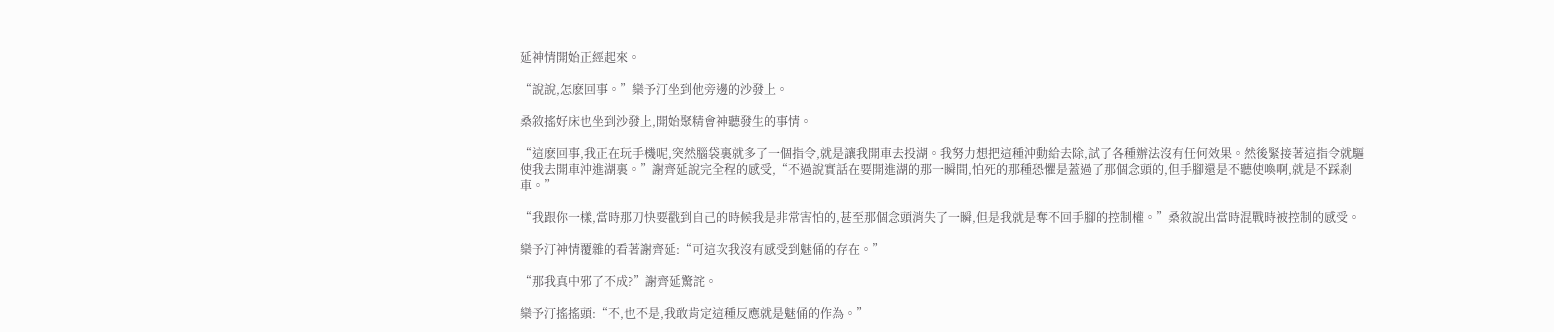延神情開始正經起來。

“說說,怎麽回事。”欒予汀坐到他旁邊的沙發上。

桑敘搖好床也坐到沙發上,開始聚精會神聽發生的事情。

“這麽回事,我正在玩手機呢,突然腦袋裏就多了一個指令,就是讓我開車去投湖。我努力想把這種沖動給去除,試了各種辦法沒有任何效果。然後緊接著這指令就驅使我去開車沖進湖裏。”謝齊延說完全程的感受,“不過說實話在要開進湖的那一瞬間,怕死的那種恐懼是蓋過了那個念頭的,但手腳還是不聽使喚啊,就是不踩剎車。”

“我跟你一樣,當時那刀快要戳到自己的時候我是非常害怕的,甚至那個念頭消失了一瞬,但是我就是奪不回手腳的控制權。”桑敘說出當時混戰時被控制的感受。

欒予汀神情覆雜的看著謝齊延:“可這次我沒有感受到魅俑的存在。”

“那我真中邪了不成?”謝齊延驚詫。

欒予汀搖搖頭:“不,也不是,我敢肯定這種反應就是魅俑的作為。”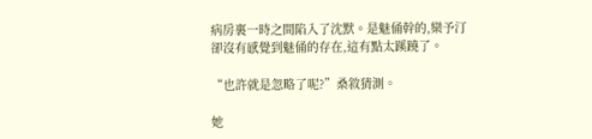病房裏一時之間陷入了沈默。是魅俑幹的,欒予汀卻沒有感覺到魅俑的存在,這有點太蹊蹺了。

“也許就是忽略了呢?”桑敘猜測。

她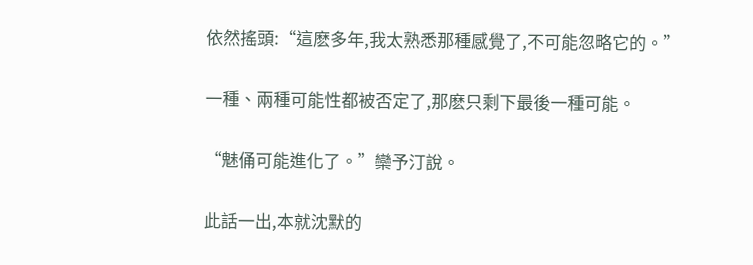依然搖頭:“這麽多年,我太熟悉那種感覺了,不可能忽略它的。”

一種、兩種可能性都被否定了,那麽只剩下最後一種可能。

“魅俑可能進化了。”欒予汀說。

此話一出,本就沈默的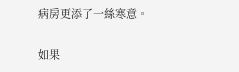病房更添了一絲寒意。

如果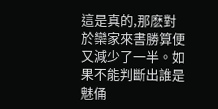這是真的,那麽對於欒家來書勝算便又減少了一半。如果不能判斷出誰是魅俑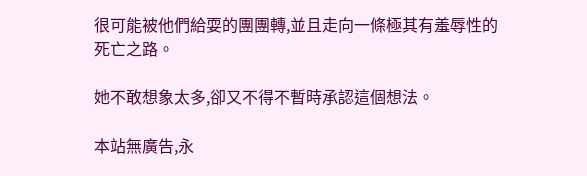很可能被他們給耍的團團轉,並且走向一條極其有羞辱性的死亡之路。

她不敢想象太多,卻又不得不暫時承認這個想法。

本站無廣告,永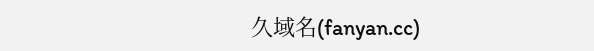久域名(fanyan.cc)